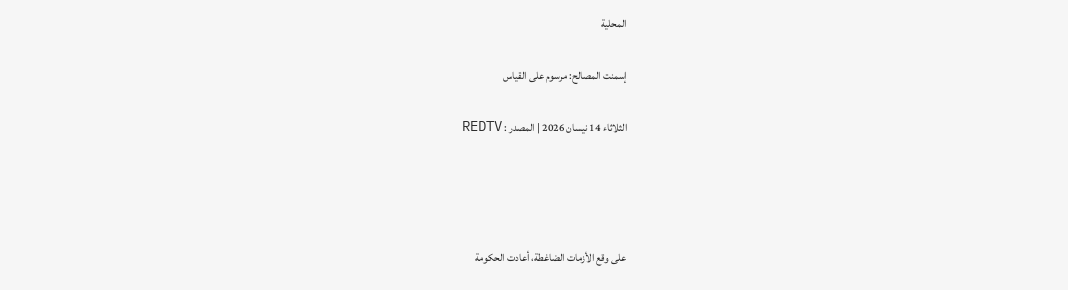المحلية

إسمنت المصالح: مرسوم على القياس

الثلاثاء 14 نيسان 2026 | المصدر : REDTV




على وقع الأزمات الضاغطة، أعادت الحكومة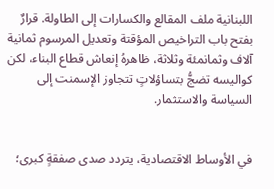اللبنانية ملف المقالع والكسارات إلى الطاولة. قرارٌ بفتح باب التراخيص المؤقتة وتعديل المرسوم ثمانية آلاف وثمانمئة وثلاثة، ظاهرهُ إنعاش قطاع البناء، لكن كواليسه تضجُّ بتساؤلاتٍ تتجاوز الإسمنت إلى السياسة والاستثمار.


في الأوساط الاقتصادية، يتردد صدى صفقةٍ كبرى؛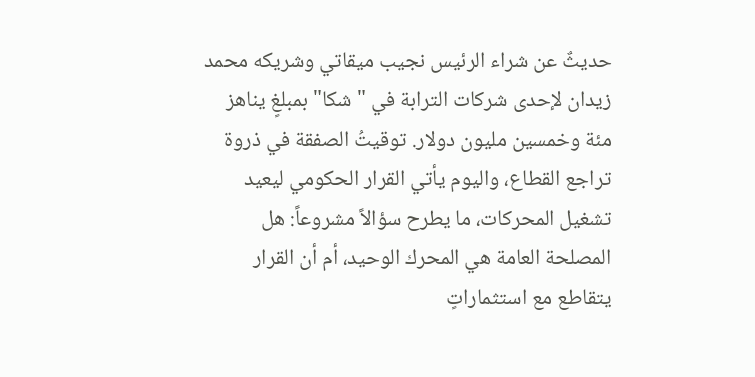حديثٌ عن شراء الرئيس نجيب ميقاتي وشريكه محمد زيدان لإحدى شركات الترابة في "شكا" بمبلغٍ يناهز مئة وخمسين مليون دولار. توقيتُ الصفقة في ذروة تراجع القطاع، واليوم يأتي القرار الحكومي ليعيد تشغيل المحركات، ما يطرح سؤالاً مشروعاً: هل المصلحة العامة هي المحرك الوحيد، أم أن القرار يتقاطع مع استثماراتٍ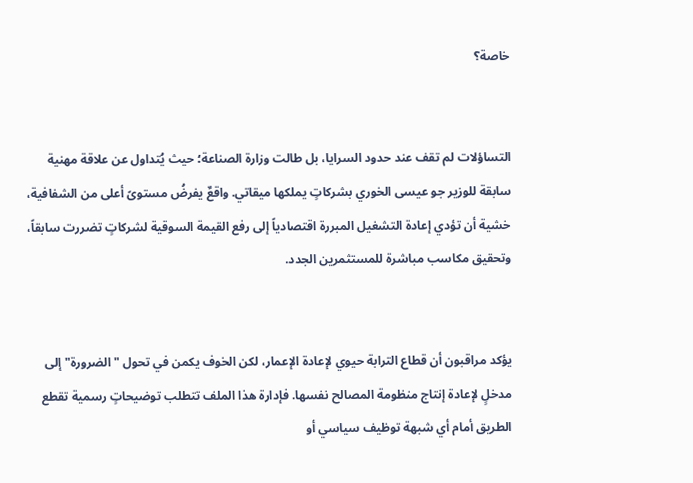خاصة؟


التساؤلات لم تقف عند حدود السرايا، بل طالت وزارة الصناعة؛ حيث يُتداول عن علاقة مهنية سابقة للوزير جو عيسى الخوري بشركاتٍ يملكها ميقاتي. واقعٌ يفرضُ مستوىً أعلى من الشفافية، خشية أن تؤدي إعادة التشغيل المبررة اقتصادياً إلى رفع القيمة السوقية لشركاتٍ تضررت سابقاً، وتحقيق مكاسب مباشرة للمستثمرين الجدد.


يؤكد مراقبون أن قطاع الترابة حيوي لإعادة الإعمار، لكن الخوف يكمن في تحول "الضرورة" إلى مدخلٍ لإعادة إنتاج منظومة المصالح نفسها. فإدارة هذا الملف تتطلب توضيحاتٍ رسمية تقطع الطريق أمام أي شبهة توظيف سياسي أو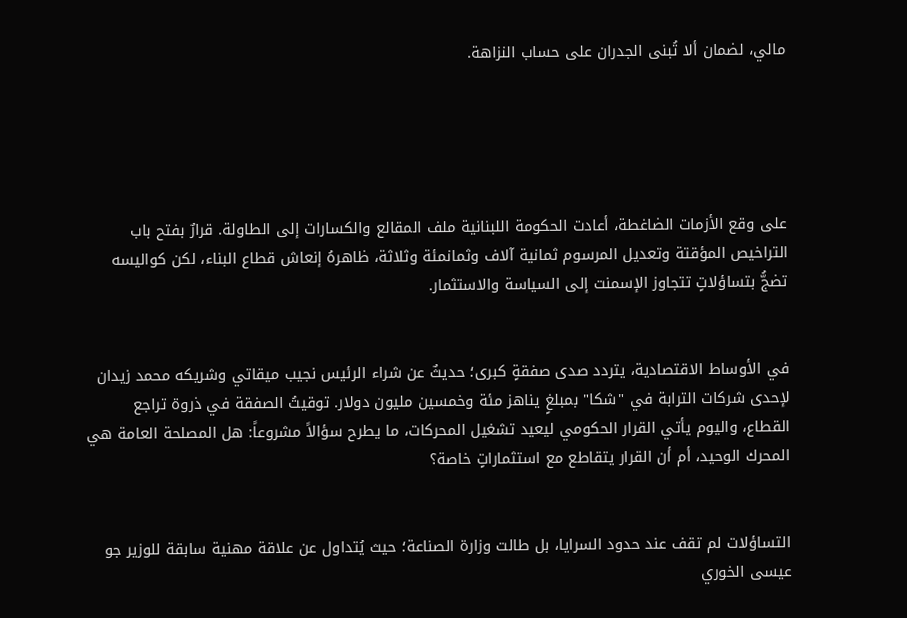مالي، لضمان ألا تُبنى الجدران على حساب النزاهة.





على وقع الأزمات الضاغطة، أعادت الحكومة اللبنانية ملف المقالع والكسارات إلى الطاولة. قرارٌ بفتح باب التراخيص المؤقتة وتعديل المرسوم ثمانية آلاف وثمانمئة وثلاثة، ظاهرهُ إنعاش قطاع البناء، لكن كواليسه تضجُّ بتساؤلاتٍ تتجاوز الإسمنت إلى السياسة والاستثمار.


في الأوساط الاقتصادية، يتردد صدى صفقةٍ كبرى؛ حديثٌ عن شراء الرئيس نجيب ميقاتي وشريكه محمد زيدان لإحدى شركات الترابة في "شكا" بمبلغٍ يناهز مئة وخمسين مليون دولار. توقيتُ الصفقة في ذروة تراجع القطاع، واليوم يأتي القرار الحكومي ليعيد تشغيل المحركات، ما يطرح سؤالاً مشروعاً: هل المصلحة العامة هي المحرك الوحيد، أم أن القرار يتقاطع مع استثماراتٍ خاصة؟


التساؤلات لم تقف عند حدود السرايا، بل طالت وزارة الصناعة؛ حيث يُتداول عن علاقة مهنية سابقة للوزير جو عيسى الخوري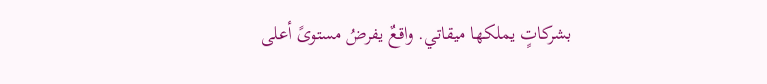بشركاتٍ يملكها ميقاتي. واقعٌ يفرضُ مستوىً أعلى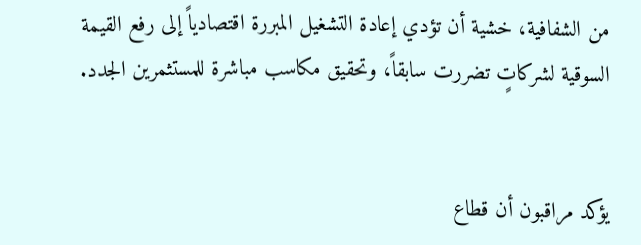من الشفافية، خشية أن تؤدي إعادة التشغيل المبررة اقتصادياً إلى رفع القيمة السوقية لشركاتٍ تضررت سابقاً، وتحقيق مكاسب مباشرة للمستثمرين الجدد.


يؤكد مراقبون أن قطاع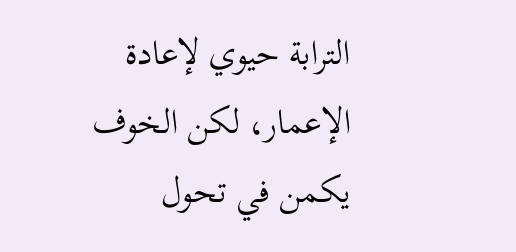الترابة حيوي لإعادة الإعمار، لكن الخوف يكمن في تحول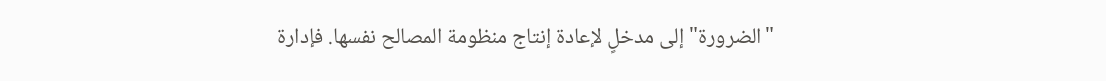"الضرورة" إلى مدخلٍ لإعادة إنتاج منظومة المصالح نفسها. فإدارة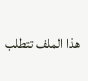هذا الملف تتطلب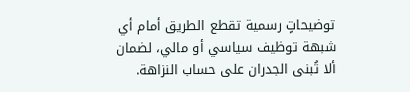توضيحاتٍ رسمية تقطع الطريق أمام أي شبهة توظيف سياسي أو مالي، لضمان ألا تُبنى الجدران على حساب النزاهة.